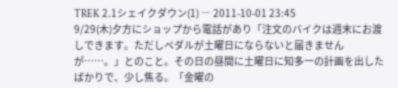TREK 2.1シェイクダウン(1) ― 2011-10-01 23:45
9/29(木)夕方にショップから電話があり「注文のバイクは週末にお渡しできます。ただしペダルが土曜日にならないと届きませんが……。」とのこと。その日の昼間に土曜日に知多一の計画を出したばかりで、少し焦る。「金曜の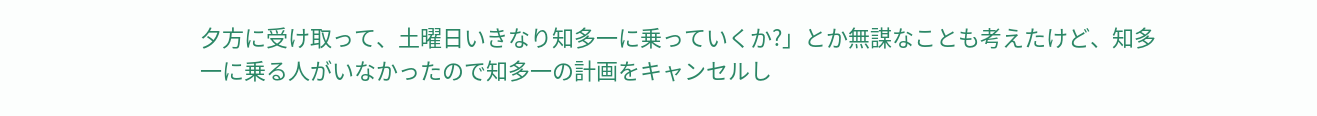夕方に受け取って、土曜日いきなり知多一に乗っていくか?」とか無謀なことも考えたけど、知多一に乗る人がいなかったので知多一の計画をキャンセルし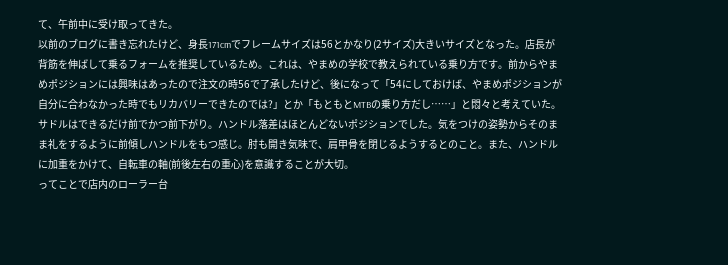て、午前中に受け取ってきた。
以前のブログに書き忘れたけど、身長171cmでフレームサイズは56とかなり(2サイズ)大きいサイズとなった。店長が背筋を伸ばして乗るフォームを推奨しているため。これは、やまめの学校で教えられている乗り方です。前からやまめポジションには興味はあったので注文の時56で了承したけど、後になって「54にしておけば、やまめポジションが自分に合わなかった時でもリカバリーできたのでは?」とか「もともとMTBの乗り方だし……」と悶々と考えていた。
サドルはできるだけ前でかつ前下がり。ハンドル落差はほとんどないポジションでした。気をつけの姿勢からそのまま礼をするように前傾しハンドルをもつ感じ。肘も開き気味で、肩甲骨を閉じるようするとのこと。また、ハンドルに加重をかけて、自転車の軸(前後左右の重心)を意識することが大切。
ってことで店内のローラー台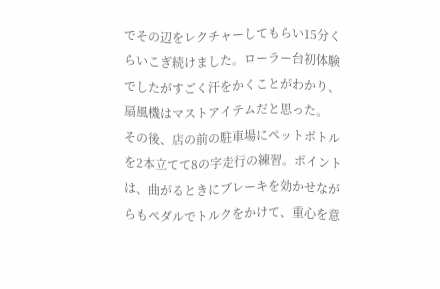でその辺をレクチャーしてもらい15分くらいこぎ続けました。ローラー台初体験でしたがすごく汗をかくことがわかり、扇風機はマストアイテムだと思った。
その後、店の前の駐車場にペットボトルを2本立てて8の字走行の練習。ポイントは、曲がるときにブレーキを効かせながらもペダルでトルクをかけて、重心を意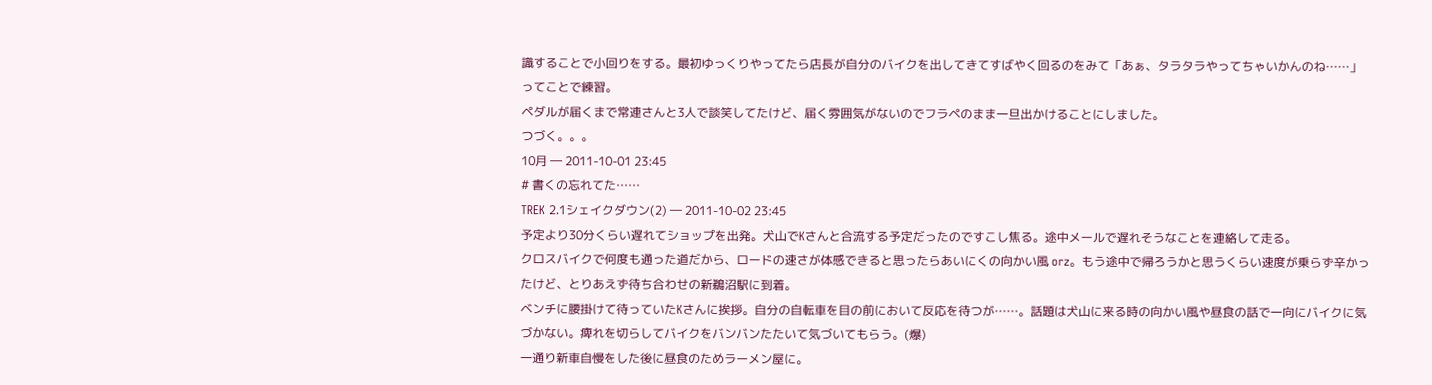識することで小回りをする。最初ゆっくりやってたら店長が自分のバイクを出してきてすばやく回るのをみて「あぁ、タラタラやってちゃいかんのね……」ってことで練習。
ペダルが届くまで常連さんと3人で談笑してたけど、届く雰囲気がないのでフラペのまま一旦出かけることにしました。
つづく。。。
10月 ― 2011-10-01 23:45
# 書くの忘れてた……
TREK 2.1シェイクダウン(2) ― 2011-10-02 23:45
予定より30分くらい遅れてショップを出発。犬山でKさんと合流する予定だったのですこし焦る。途中メールで遅れそうなことを連絡して走る。
クロスバイクで何度も通った道だから、ロードの速さが体感できると思ったらあいにくの向かい風 orz。もう途中で帰ろうかと思うくらい速度が乗らず辛かったけど、とりあえず待ち合わせの新鵜沼駅に到着。
ベンチに腰掛けて待っていたKさんに挨拶。自分の自転車を目の前において反応を待つが……。話題は犬山に来る時の向かい風や昼食の話で一向にバイクに気づかない。痺れを切らしてバイクをバンバンたたいて気づいてもらう。(爆)
一通り新車自慢をした後に昼食のためラーメン屋に。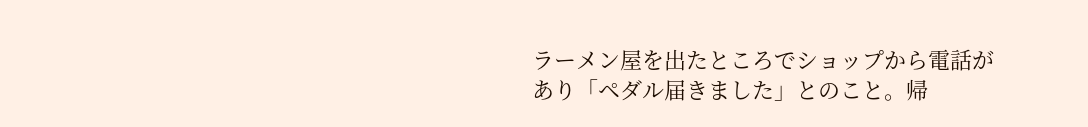ラーメン屋を出たところでショップから電話があり「ペダル届きました」とのこと。帰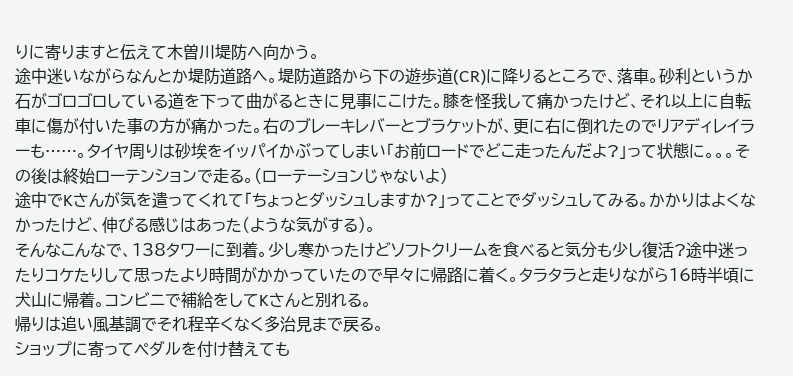りに寄りますと伝えて木曽川堤防へ向かう。
途中迷いながらなんとか堤防道路へ。堤防道路から下の遊歩道(CR)に降りるところで、落車。砂利というか石がゴロゴロしている道を下って曲がるときに見事にこけた。膝を怪我して痛かったけど、それ以上に自転車に傷が付いた事の方が痛かった。右のブレーキレバーとブラケットが、更に右に倒れたのでリアディレイラーも……。タイヤ周りは砂埃をイッパイかぶってしまい「お前ロードでどこ走ったんだよ?」って状態に。。。その後は終始ローテンションで走る。(ローテーションじゃないよ)
途中でKさんが気を遣ってくれて「ちょっとダッシュしますか?」ってことでダッシュしてみる。かかりはよくなかったけど、伸びる感じはあった(ような気がする)。
そんなこんなで、138タワーに到着。少し寒かったけどソフトクリームを食べると気分も少し復活?途中迷ったりコケたりして思ったより時間がかかっていたので早々に帰路に着く。タラタラと走りながら16時半頃に犬山に帰着。コンビニで補給をしてKさんと別れる。
帰りは追い風基調でそれ程辛くなく多治見まで戻る。
ショップに寄ってペダルを付け替えても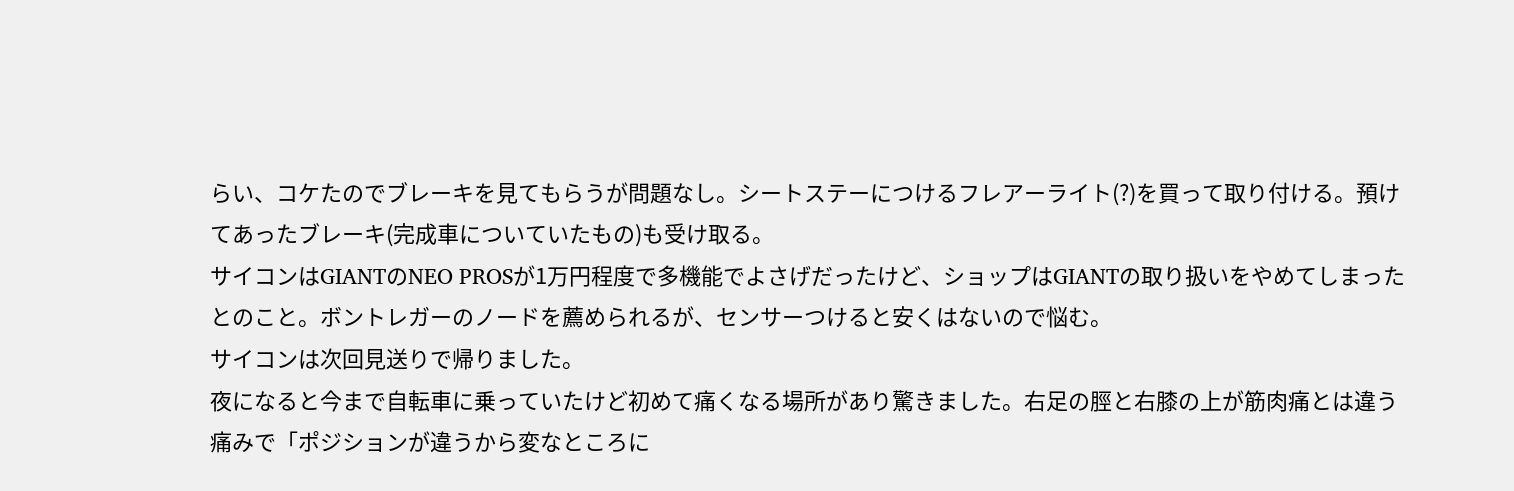らい、コケたのでブレーキを見てもらうが問題なし。シートステーにつけるフレアーライト(?)を買って取り付ける。預けてあったブレーキ(完成車についていたもの)も受け取る。
サイコンはGIANTのNEO PROSが1万円程度で多機能でよさげだったけど、ショップはGIANTの取り扱いをやめてしまったとのこと。ボントレガーのノードを薦められるが、センサーつけると安くはないので悩む。
サイコンは次回見送りで帰りました。
夜になると今まで自転車に乗っていたけど初めて痛くなる場所があり驚きました。右足の脛と右膝の上が筋肉痛とは違う痛みで「ポジションが違うから変なところに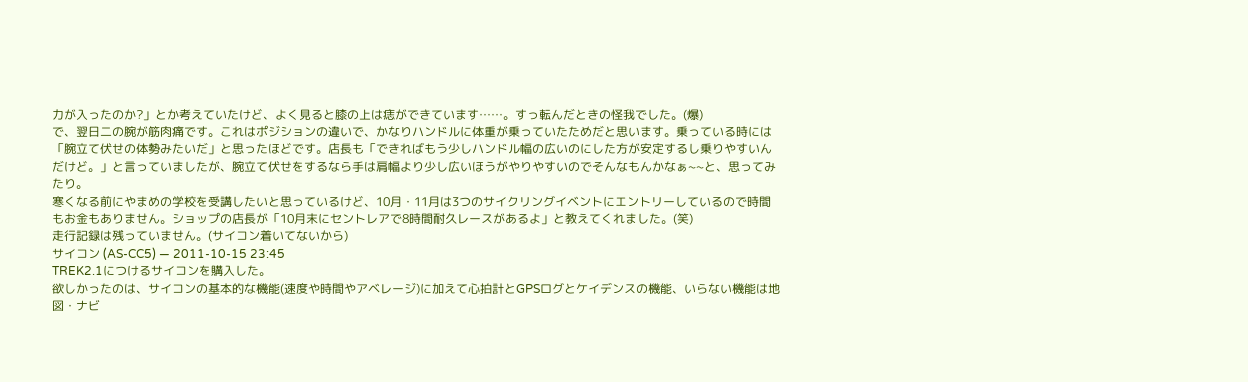力が入ったのか?」とか考えていたけど、よく見ると膝の上は痣ができています……。すっ転んだときの怪我でした。(爆)
で、翌日二の腕が筋肉痛です。これはポジションの違いで、かなりハンドルに体重が乗っていたためだと思います。乗っている時には「腕立て伏せの体勢みたいだ」と思ったほどです。店長も「できればもう少しハンドル幅の広いのにした方が安定するし乗りやすいんだけど。」と言っていましたが、腕立て伏せをするなら手は肩幅より少し広いほうがやりやすいのでそんなもんかなぁ~~と、思ってみたり。
寒くなる前にやまめの学校を受講したいと思っているけど、10月・11月は3つのサイクリングイベントにエントリーしているので時間もお金もありません。ショップの店長が「10月末にセントレアで8時間耐久レースがあるよ」と教えてくれました。(笑)
走行記録は残っていません。(サイコン着いてないから)
サイコン (AS-CC5) ― 2011-10-15 23:45
TREK2.1につけるサイコンを購入した。
欲しかったのは、サイコンの基本的な機能(速度や時間やアベレージ)に加えて心拍計とGPSログとケイデンスの機能、いらない機能は地図・ナビ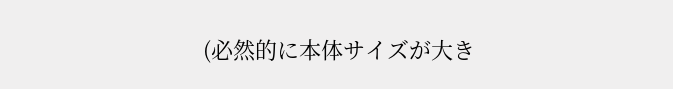(必然的に本体サイズが大き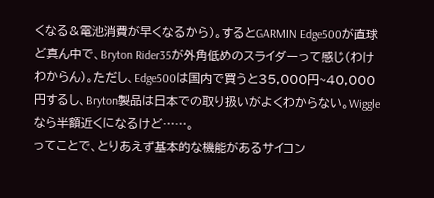くなる&電池消費が早くなるから)。するとGARMIN Edge500が直球ど真ん中で、Bryton Rider35が外角低めのスライダーって感じ(わけわからん)。ただし、Edge500は国内で買うと35,000円~40,000円するし、Bryton製品は日本での取り扱いがよくわからない。Wiggleなら半額近くになるけど……。
ってことで、とりあえず基本的な機能があるサイコン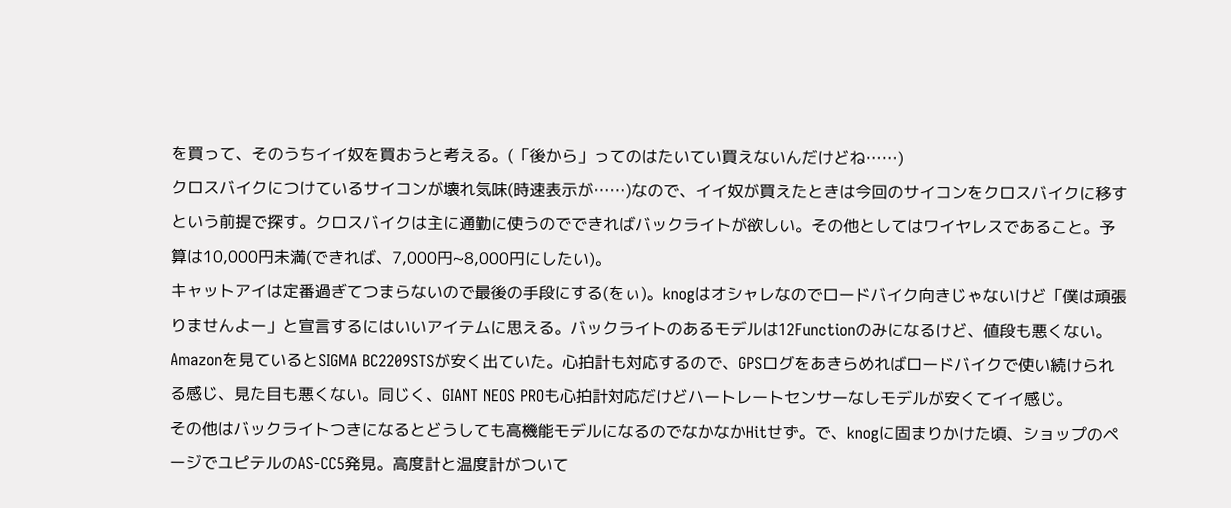を買って、そのうちイイ奴を買おうと考える。(「後から」ってのはたいてい買えないんだけどね……)
クロスバイクにつけているサイコンが壊れ気味(時速表示が……)なので、イイ奴が買えたときは今回のサイコンをクロスバイクに移すという前提で探す。クロスバイクは主に通勤に使うのでできればバックライトが欲しい。その他としてはワイヤレスであること。予算は10,000円未満(できれば、7,000円~8,000円にしたい)。
キャットアイは定番過ぎてつまらないので最後の手段にする(をぃ)。knogはオシャレなのでロードバイク向きじゃないけど「僕は頑張りませんよー」と宣言するにはいいアイテムに思える。バックライトのあるモデルは12Functionのみになるけど、値段も悪くない。
Amazonを見ているとSIGMA BC2209STSが安く出ていた。心拍計も対応するので、GPSログをあきらめればロードバイクで使い続けられる感じ、見た目も悪くない。同じく、GIANT NEOS PROも心拍計対応だけどハートレートセンサーなしモデルが安くてイイ感じ。
その他はバックライトつきになるとどうしても高機能モデルになるのでなかなかHitせず。で、knogに固まりかけた頃、ショップのページでユピテルのAS-CC5発見。高度計と温度計がついて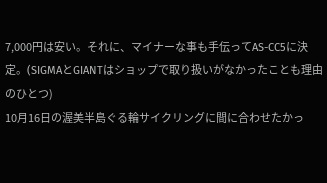7,000円は安い。それに、マイナーな事も手伝ってAS-CC5に決定。(SIGMAとGIANTはショップで取り扱いがなかったことも理由のひとつ)
10月16日の渥美半島ぐる輪サイクリングに間に合わせたかっ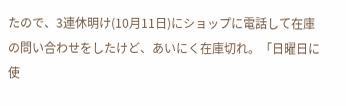たので、3連休明け(10月11日)にショップに電話して在庫の問い合わせをしたけど、あいにく在庫切れ。「日曜日に使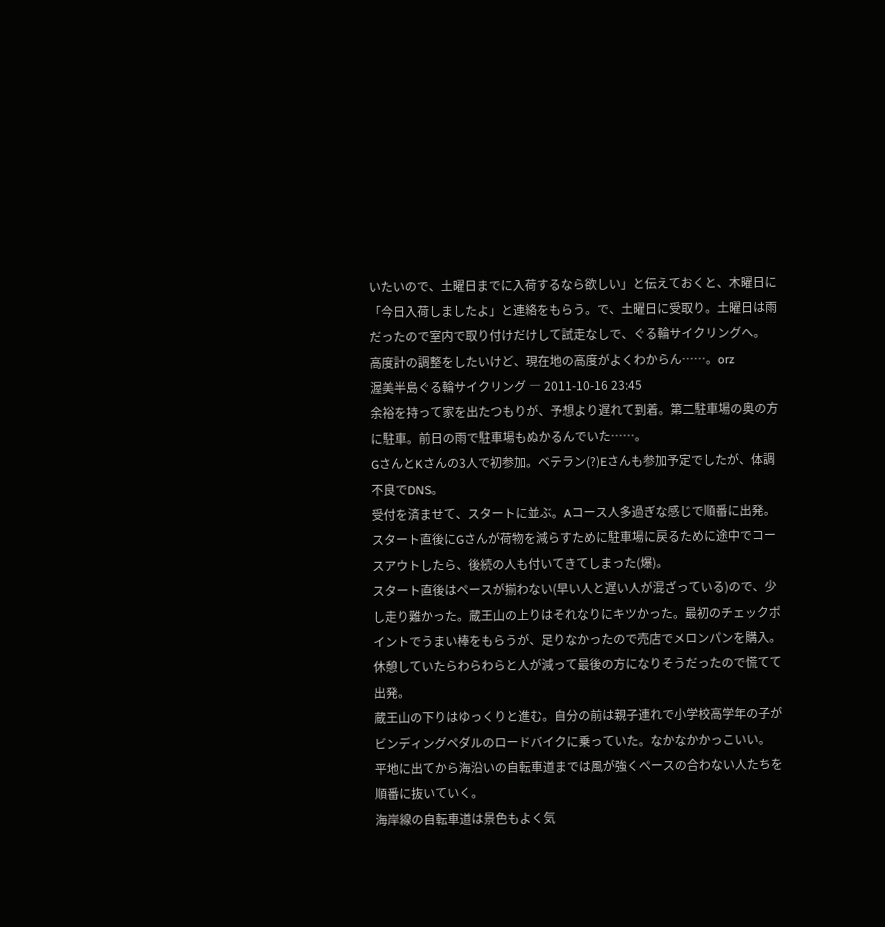いたいので、土曜日までに入荷するなら欲しい」と伝えておくと、木曜日に「今日入荷しましたよ」と連絡をもらう。で、土曜日に受取り。土曜日は雨だったので室内で取り付けだけして試走なしで、ぐる輪サイクリングへ。
高度計の調整をしたいけど、現在地の高度がよくわからん……。orz
渥美半島ぐる輪サイクリング ― 2011-10-16 23:45
余裕を持って家を出たつもりが、予想より遅れて到着。第二駐車場の奥の方に駐車。前日の雨で駐車場もぬかるんでいた……。
GさんとKさんの3人で初参加。ベテラン(?)Eさんも参加予定でしたが、体調不良でDNS。
受付を済ませて、スタートに並ぶ。Aコース人多過ぎな感じで順番に出発。スタート直後にGさんが荷物を減らすために駐車場に戻るために途中でコースアウトしたら、後続の人も付いてきてしまった(爆)。
スタート直後はペースが揃わない(早い人と遅い人が混ざっている)ので、少し走り難かった。蔵王山の上りはそれなりにキツかった。最初のチェックポイントでうまい棒をもらうが、足りなかったので売店でメロンパンを購入。休憩していたらわらわらと人が減って最後の方になりそうだったので慌てて出発。
蔵王山の下りはゆっくりと進む。自分の前は親子連れで小学校高学年の子がビンディングペダルのロードバイクに乗っていた。なかなかかっこいい。
平地に出てから海沿いの自転車道までは風が強くペースの合わない人たちを順番に抜いていく。
海岸線の自転車道は景色もよく気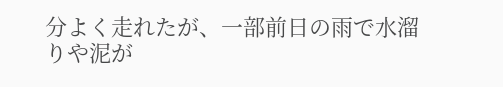分よく走れたが、一部前日の雨で水溜りや泥が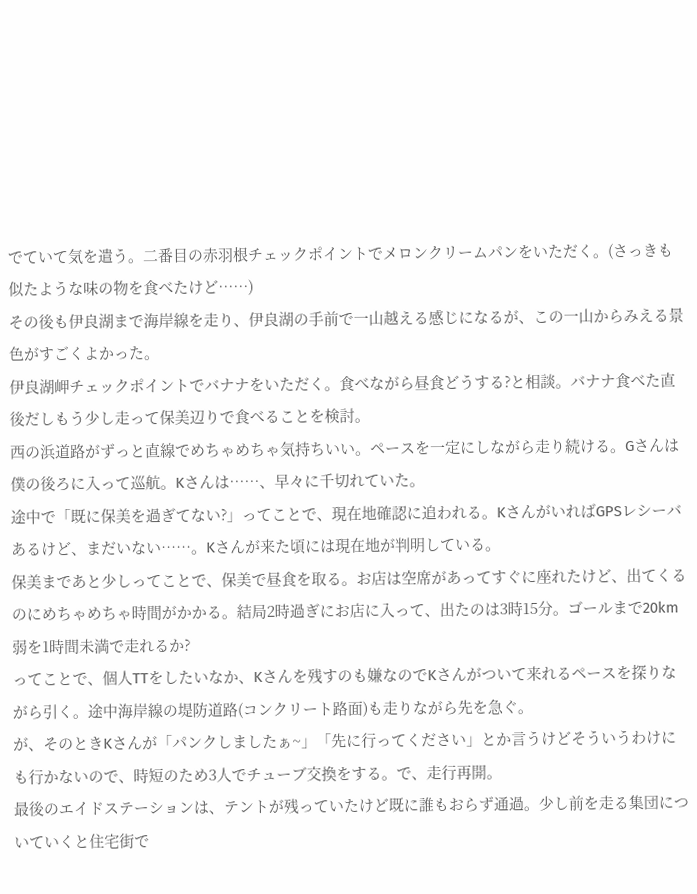でていて気を遣う。二番目の赤羽根チェックポイントでメロンクリームパンをいただく。(さっきも似たような味の物を食べたけど……)
その後も伊良湖まで海岸線を走り、伊良湖の手前で一山越える感じになるが、この一山からみえる景色がすごくよかった。
伊良湖岬チェックポイントでバナナをいただく。食べながら昼食どうする?と相談。バナナ食べた直後だしもう少し走って保美辺りで食べることを検討。
西の浜道路がずっと直線でめちゃめちゃ気持ちいい。ペースを一定にしながら走り続ける。Gさんは僕の後ろに入って巡航。Kさんは……、早々に千切れていた。
途中で「既に保美を過ぎてない?」ってことで、現在地確認に追われる。KさんがいればGPSレシーバあるけど、まだいない……。Kさんが来た頃には現在地が判明している。
保美まであと少しってことで、保美で昼食を取る。お店は空席があってすぐに座れたけど、出てくるのにめちゃめちゃ時間がかかる。結局2時過ぎにお店に入って、出たのは3時15分。ゴールまで20km弱を1時間未満で走れるか?
ってことで、個人TTをしたいなか、Kさんを残すのも嫌なのでKさんがついて来れるペースを探りながら引く。途中海岸線の堤防道路(コンクリート路面)も走りながら先を急ぐ。
が、そのときKさんが「パンクしましたぁ~」「先に行ってください」とか言うけどそういうわけにも行かないので、時短のため3人でチューブ交換をする。で、走行再開。
最後のエイドステーションは、テントが残っていたけど既に誰もおらず通過。少し前を走る集団についていくと住宅街で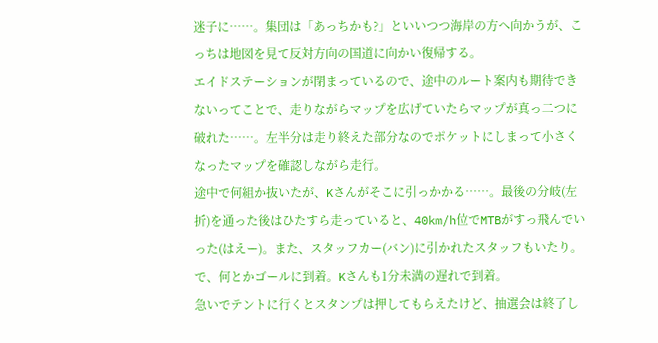迷子に……。集団は「あっちかも?」といいつつ海岸の方へ向かうが、こっちは地図を見て反対方向の国道に向かい復帰する。
エイドステーションが閉まっているので、途中のルート案内も期待できないってことで、走りながらマップを広げていたらマップが真っ二つに破れた……。左半分は走り終えた部分なのでポケットにしまって小さくなったマップを確認しながら走行。
途中で何組か抜いたが、Kさんがそこに引っかかる……。最後の分岐(左折)を通った後はひたすら走っていると、40km/h位でMTBがすっ飛んでいった(はえー)。また、スタッフカー(バン)に引かれたスタッフもいたり。で、何とかゴールに到着。Kさんも1分未満の遅れで到着。
急いでテントに行くとスタンプは押してもらえたけど、抽選会は終了し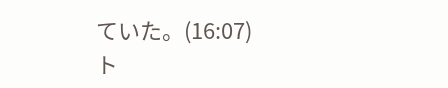ていた。(16:07)
ト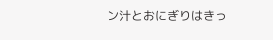ン汁とおにぎりはきっ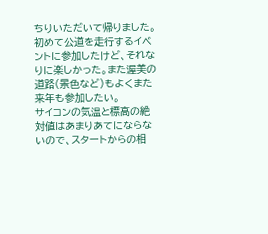ちりいただいて帰りました。
初めて公道を走行するイベントに参加したけど、それなりに楽しかった。また渥美の道路(景色など)もよくまた来年も参加したい。
サイコンの気温と標高の絶対値はあまりあてにならないので、スタートからの相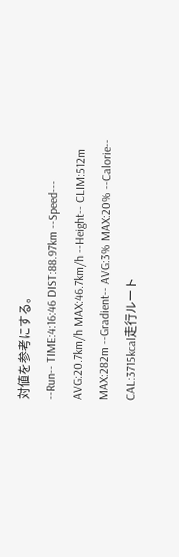対値を参考にする。
--Run-- TIME:4:16:46 DIST:88.97km --Speed--- AVG:20.7km/h MAX:46.7km/h --Height-- CLIM:512m MAX:282m --Gradient-- AVG:3% MAX:20% --Calorie-- CAL:3715kcal走行ルート